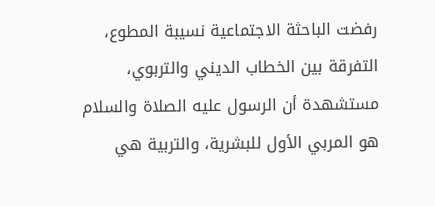رفضت الباحثة الاجتماعية نسيبة المطوع، التفرقة بين الخطاب الديني والتربوي، مستشهدة أن الرسول عليه الصلاة والسلام هو المربي الأول للبشرية، والتربية هي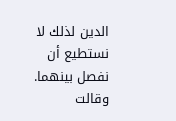الدين لذلك لا نستطيع أن نفصل بينهما.
وقالت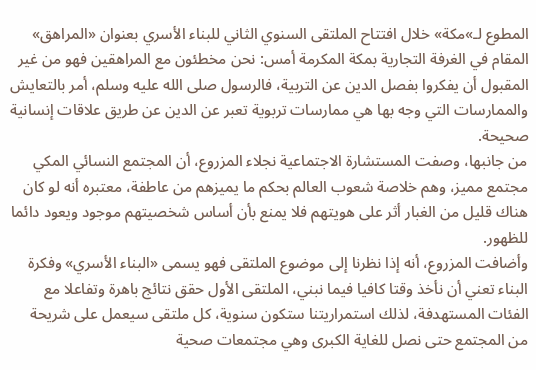المطوع لـ»مكة» خلال افتتاح الملتقى السنوي الثاني للبناء الأسري بعنوان «المراهق» المقام في الغرفة التجارية بمكة المكرمة أمس: نحن مخطئون مع المراهقين فهو من غير المقبول أن يفكروا بفصل الدين عن التربية، فالرسول صلى الله عليه وسلم، أمر بالتعايش والممارسات التي وجه بها هي ممارسات تربوية تعبر عن الدين عن طريق علاقات إنسانية صحيحة.
من جانبها، وصفت المستشارة الاجتماعية نجلاء المزروع، أن المجتمع النسائي المكي مجتمع مميز، وهم خلاصة شعوب العالم بحكم ما يميزهم من عاطفة، معتبره أنه لو كان هناك قليل من الغبار أثر على هويتهم فلا يمنع بأن أساس شخصيتهم موجود ويعود دائما للظهور.
وأضافت المزروع، أنه إذا نظرنا إلى موضوع الملتقى فهو يسمى «البناء الأسري» وفكرة البناء تعني أن نأخذ وقتا كافيا فيما نبني، الملتقى الأول حقق نتائج باهرة وتفاعلا مع الفئات المستهدفة، لذلك استمراريتنا ستكون سنوية، كل ملتقى سيعمل على شريحة من المجتمع حتى نصل للغاية الكبرى وهي مجتمعات صحية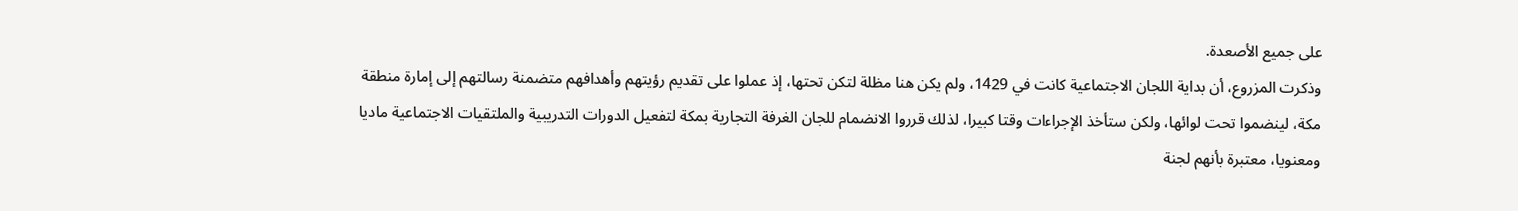على جميع الأصعدة.
وذكرت المزروع، أن بداية اللجان الاجتماعية كانت في 1429، ولم يكن هنا مظلة لتكن تحتها، إذ عملوا على تقديم رؤيتهم وأهدافهم متضمنة رسالتهم إلى إمارة منطقة مكة، لينضموا تحت لوائها، ولكن ستأخذ الإجراءات وقتا كبيرا، لذلك قرروا الانضمام للجان الغرفة التجارية بمكة لتفعيل الدورات التدريبية والملتقيات الاجتماعية ماديا ومعنويا، معتبرة بأنهم لجنة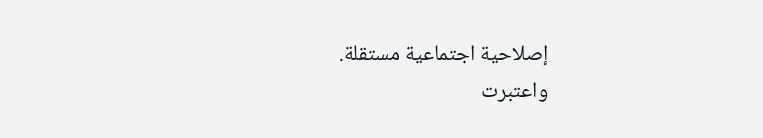إصلاحية اجتماعية مستقلة.
واعتبرت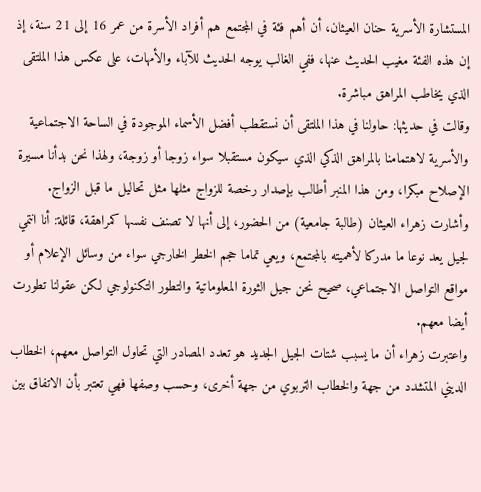المستشارة الأسرية حنان العيثان، أن أهم فئة في المجتمع هم أفراد الأسرة من عمر 16 إلى 21 سنة، إذ إن هذه الفئة مغيب الحديث عنها، ففي الغالب يوجه الحديث للآباء والأمهات، على عكس هذا الملتقى الذي يخاطب المراهق مباشرة.
وقالت في حديثها: حاولنا في هذا الملتقى أن نستقطب أفضل الأسماء الموجودة في الساحة الاجتماعية والأسرية لاهتمامنا بالمراهق الذكي الذي سيكون مستقبلا سواء زوجا أو زوجة، ولهذا نحن بدأنا مسيرة الإصلاح مبكرا، ومن هذا المنبر أطالب بإصدار رخصة للزواج مثلها مثل تحاليل ما قبل الزواج.
وأشارت زهراء العيثان (طالبة جامعية) من الحضور، إلى أنها لا تصنف نفسها كمراهقة، قائلة: أنا انتمي لجيل يعد نوعا ما مدركا لأهميته بالمجتمع، ويعي تماما حجم الخطر الخارجي سواء من وسائل الإعلام أو مواقع التواصل الاجتماعي، صحيح نحن جيل الثورة المعلوماتية والتطور التكنولوجي لكن عقولنا تطورت أيضا معهم.
واعتبرت زهراء أن ما يسبب شتات الجيل الجديد هو تعدد المصادر التي تحاول التواصل معهم، الخطاب الديني المتشدد من جهة والخطاب التربوي من جهة أخرى، وحسب وصفها فهي تعتبر بأن الاتفاق بين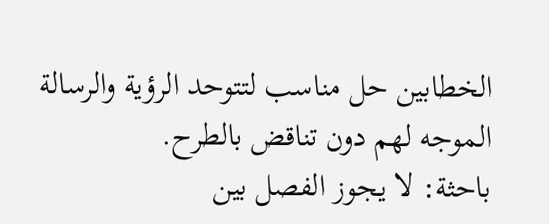الخطابين حل مناسب لتتوحد الرؤية والرسالة الموجه لهم دون تناقض بالطرح.
باحثة: لا يجوز الفصل بين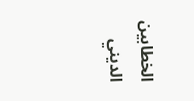الخطابين الديني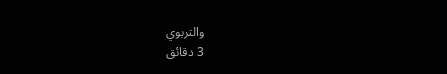والتربوي
3 دقائق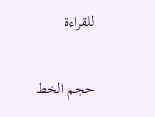للقراءة

حجم الخط